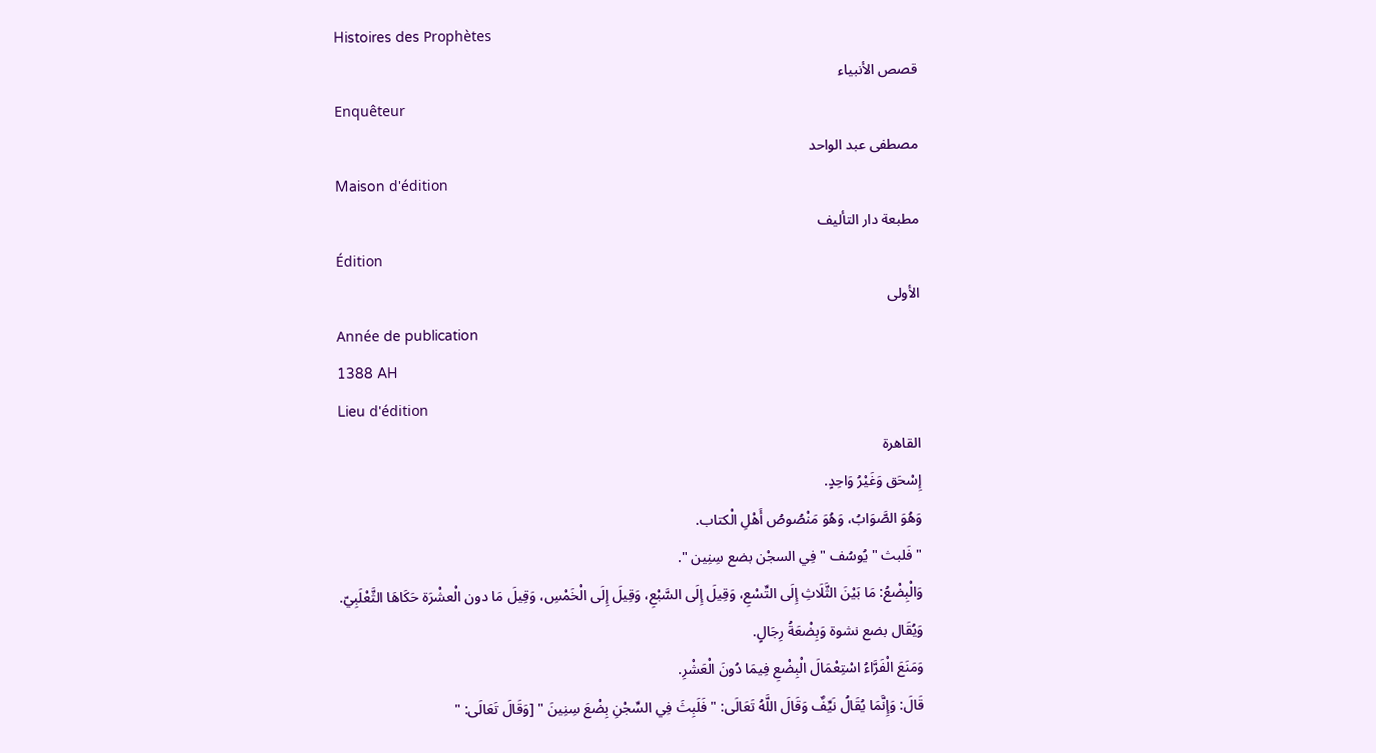Histoires des Prophètes
قصص الأنبياء
Enquêteur
مصطفى عبد الواحد
Maison d'édition
مطبعة دار التأليف
Édition
الأولى
Année de publication
1388 AH
Lieu d'édition
القاهرة
إِسْحَق وَغَيْرُ وَاحِدٍ.
وَهُوَ الصَّوَابُ، وَهُوَ مَنْصُوصُ أَهْلِ الْكتاب.
" فَلبث " يُوسُف " فِي السجْن بضع سِنِين ".
وَالْبِضْعُ: مَا بَيْنَ الثَّلَاثِ إِلَى التِّسْعِ، وَقِيلَ إِلَى السَّبْعِ، وَقِيلَ إِلَى الْخَمْسِ، وَقِيلَ مَا دون الْعشْرَة حَكَاهَا الثَّعْلَبِيّ.
وَيُقَال بضع نشوة وَبِضْعَةُ رِجَالٍ.
وَمَنَعَ الْفَرَّاءُ اسْتِعْمَالَ الْبِضْعِ فِيمَا دُونَ الْعَشْرِ.
قَالَ: وَإِنَّمَا يُقَالُ نَيِّفٌ وَقَالَ اللَّهُ تَعَالَى: " فَلَبِثَ فِي السِّجْنِ بِضْعَ سِنِينَ " [وَقَالَ تَعَالَى: "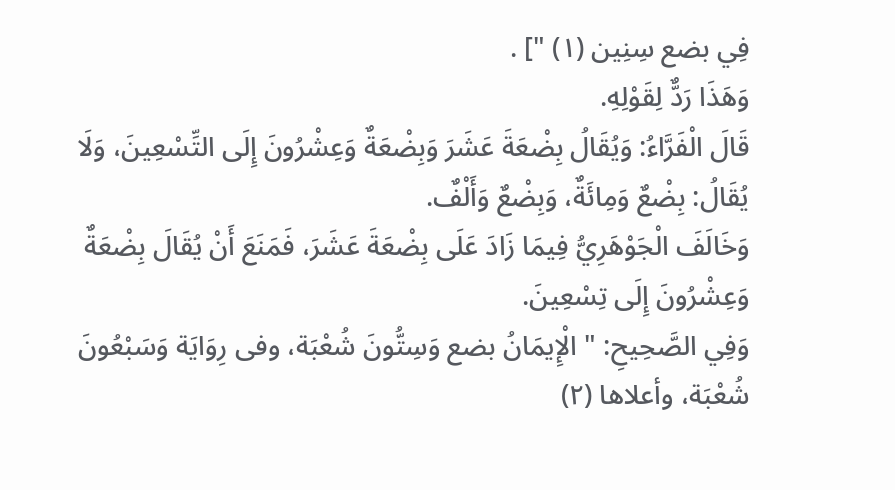فِي بضع سِنِين (١) "] .
وَهَذَا رَدٌّ لِقَوْلِهِ.
قَالَ الْفَرَّاءُ: وَيُقَالُ بِضْعَةَ عَشَرَ وَبِضْعَةٌ وَعِشْرُونَ إِلَى التِّسْعِينَ، وَلَا يُقَالُ: بِضْعٌ وَمِائَةٌ، وَبِضْعٌ وَأَلْفٌ.
وَخَالَفَ الْجَوْهَرِيُّ فِيمَا زَادَ عَلَى بِضْعَةَ عَشَرَ، فَمَنَعَ أَنْ يُقَالَ بِضْعَةٌ وَعِشْرُونَ إِلَى تِسْعِينَ.
وَفِي الصَّحِيحِ: " الْإِيمَانُ بضع وَسِتُّونَ شُعْبَة، وفى رِوَايَة وَسَبْعُونَ شُعْبَة، وأعلاها (٢)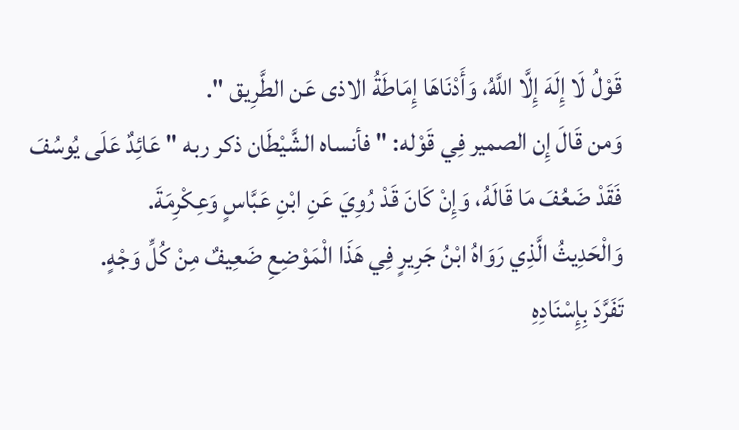قَوْلُ لَا إِلَهَ إِلَّا اللَّهُ، وَأَدْنَاهَا إِمَاطَةُ الاذى عَن الطَّرِيق ".
وَمن قَالَ إِن الصمير فِي قَوْله: " فأنساه الشَّيْطَان ذكر ربه " عَائِدٌ عَلَى يُوسُفَ فَقَدْ ضَعُفَ مَا قَالَهُ، وَإِنْ كَانَ قَدْ رُوِيَ عَنِ ابْنِ عَبَّاسٍ وَعِكْرِمَةَ.
وَالْحَدِيثُ الَّذِي رَوَاهُ ابْنُ جَرِيرٍ فِي هَذَا الْمَوْضِعِ ضَعِيفٌ مِنْ كُلِّ وَجْهٍ.
تَفَرَّدَ بِإِسْنَادِهِ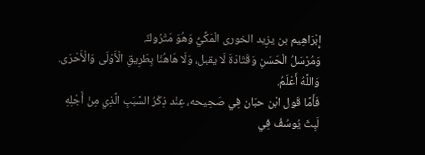إِبْرَاهِيم بن يزِيد الخورى الْمَكِّيُّ وَهُوَ مَتْرُوكٌ.
وَمُرْسَلُ الْحَسَنِ وَقَتَادَةَ لَا يقبل، وَلَا هَاهُنَا بِطَرِيقِ الْأَوْلَى وَالْأَحْرَى.
وَاللَّهُ أَعْلَمُ.
فَأَمَّا قَول ابْن حبَان فِي صَحِيحه، عِنْد ذِكْرُ السَّبَبِ الَّذِي مِنْ أَجْلِهِ
لَبِثَ يُوسُفُ فِي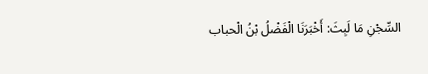السِّجْنِ مَا لَبِثَ: أَخْبَرَنَا الْفَضْلُ بْنُ الْحباب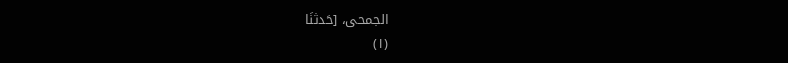الجمحى، [حَدثنَا
(١)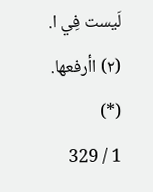لَيست فِي ا.
(٢) اأرفعها.
(*)
1 / 329